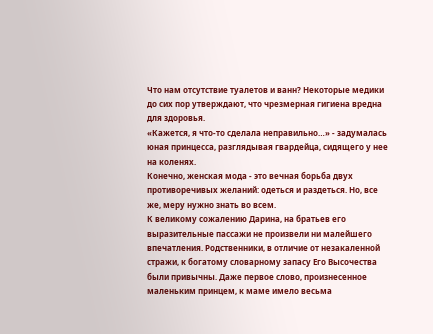Что нам отсутствие туалетов и ванн? Некоторые медики до сих пор утверждают, что чрезмерная гигиена вредна для здоровья.
«Кажется, я что-то сделала неправильно…» - задумалась юная принцесса, разглядывая гвардейца, сидящего у нее на коленях.
Конечно, женская мода - это вечная борьба двух противоречивых желаний: одеться и раздеться. Но, все же, меру нужно знать во всем.
К великому сожалению Дарина, на братьев его выразительные пассажи не произвели ни малейшего впечатления. Родственники, в отличие от незакаленной стражи, к богатому словарному запасу Его Высочества были привычны. Даже первое слово, произнесенное маленьким принцем, к маме имело весьма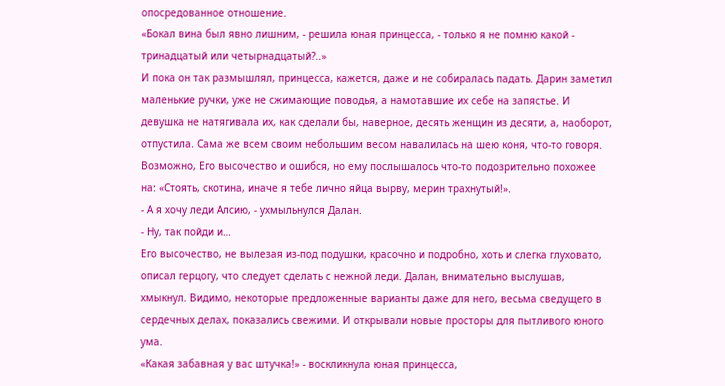опосредованное отношение.
«Бокал вина был явно лишним, - решила юная принцесса, - только я не помню какой - тринадцатый или четырнадцатый?..»
И пока он так размышлял, принцесса, кажется, даже и не собиралась падать. Дарин заметил маленькие ручки, уже не сжимающие поводья, а намотавшие их себе на запястье. И девушка не натягивала их, как сделали бы, наверное, десять женщин из десяти, а, наоборот, отпустила. Сама же всем своим небольшим весом навалилась на шею коня, что-то говоря. Возможно, Его высочество и ошибся, но ему послышалось что-то подозрительно похожее на: «Стоять, скотина, иначе я тебе лично яйца вырву, мерин трахнутый!».
- А я хочу леди Алсию, - ухмыльнулся Далан.
- Ну, так пойди и…
Его высочество, не вылезая из-под подушки, красочно и подробно, хоть и слегка глуховато, описал герцогу, что следует сделать с нежной леди. Далан, внимательно выслушав, хмыкнул. Видимо, некоторые предложенные варианты даже для него, весьма сведущего в сердечных делах, показались свежими. И открывали новые просторы для пытливого юного ума.
«Какая забавная у вас штучка!» - воскликнула юная принцесса,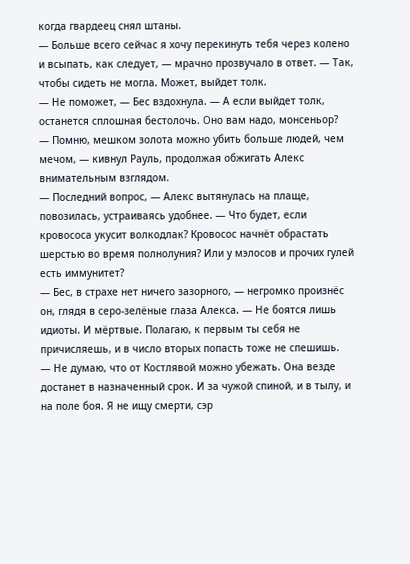когда гвардеец снял штаны.
— Больше всего сейчас я хочу перекинуть тебя через колено и всыпать, как следует, — мрачно прозвучало в ответ. — Так, чтобы сидеть не могла. Может, выйдет толк.
— Не поможет, — Бес вздохнула. — А если выйдет толк, останется сплошная бестолочь. Οно вам надо, монсеньор?
— Помню, мешком золота можно убить больше людей, чем мечом, — кивнул Рауль, продолжая обжигать Алекс внимательным взглядом.
— Последний вопрос, — Алекс вытянулась на плаще, повозилась, устраиваясь удобнее. — Что будет, если кровососа укусит волкодлак? Кровосос начнёт обрастать шерстью во время полнолуния? Или у мэлосов и прочих гулей есть иммунитет?
— Бес, в страхе нет ничего зазорного, — негромко произнёс он, глядя в серо-зелёные глаза Алекса. — Не боятся лишь идиоты. И мёртвые. Полагаю, к первым ты себя не причисляешь, и в число вторых попасть тоже не спешишь.
— Не думаю, что от Костлявой можно убежать. Она везде достанет в назначенный срок. И за чужой спиной, и в тылу, и на поле боя. Я не ищу смерти, сэр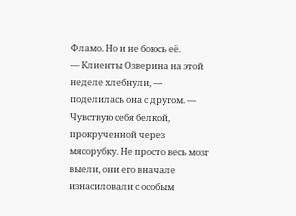Фламо. Но и не боюсь её.
— Клиенты Озверина на этой неделе хлебнули, — поделилась она с другом. — Чувствую себя белкой, прокрученной через мясорубку. Не просто весь мозг выели, они его вначале изнасиловали с особым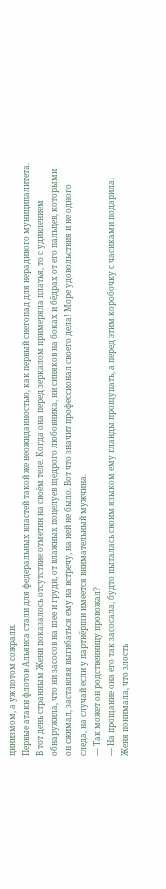цинизмом, а уж потом сожрали.
Первые атаки флотов Альянса стали для федеральных властей такой же неожиданностью, как первый снегопад для нерадивого муниципалитета.
В тот день странным Жени показалось отсутствие отметин на своём теле. Когда она перед зеркалом примеряла платья, то с удивлением обнаружила, что ни засосов на шее и груди, от влажных поцелуев щедрого любовника, ни синяков на боках и бёдрах от его пальцев, которыми он сжимал, заставляя выгибаться ему на встречу, на ней не было. Вот что значит профессионал своего дела! Море удовольствия и не одного следа, на случай если у партнёрши имеется внимательный мужчина.
— Так может он родственницу провожал?
— На прощание она его так засосала, будто пыталась своим языком ему гланды прощупать, а перед этим коробочку с часиками подарила.
Женя понимала, что злость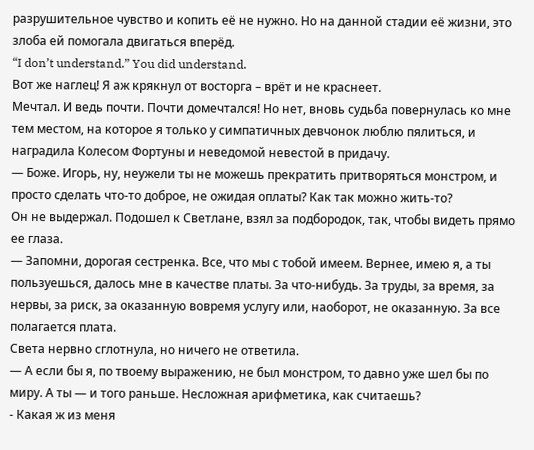разрушительное чувство и копить её не нужно. Но на данной стадии её жизни, это злоба ей помогала двигаться вперёд.
“I don’t understand.” You did understand.
Вот же наглец! Я аж крякнул от восторга – врёт и не краснеет.
Мечтал. И ведь почти. Почти домечтался! Но нет, вновь судьба повернулась ко мне тем местом, на которое я только у симпатичных девчонок люблю пялиться, и наградила Колесом Фортуны и неведомой невестой в придачу.
— Боже. Игорь, ну, неужели ты не можешь прекратить притворяться монстром, и просто сделать что-то доброе, не ожидая оплаты? Как так можно жить-то?
Он не выдержал. Подошел к Светлане, взял за подбородок, так, чтобы видеть прямо ее глаза.
— Запомни, дорогая сестренка. Все, что мы с тобой имеем. Вернее, имею я, а ты пользуешься, далось мне в качестве платы. За что-нибудь. За труды, за время, за нервы, за риск, за оказанную вовремя услугу или, наоборот, не оказанную. За все полагается плата.
Света нервно сглотнула, но ничего не ответила.
— А если бы я, по твоему выражению, не был монстром, то давно уже шел бы по миру. А ты — и того раньше. Несложная арифметика, как считаешь?
- Какая ж из меня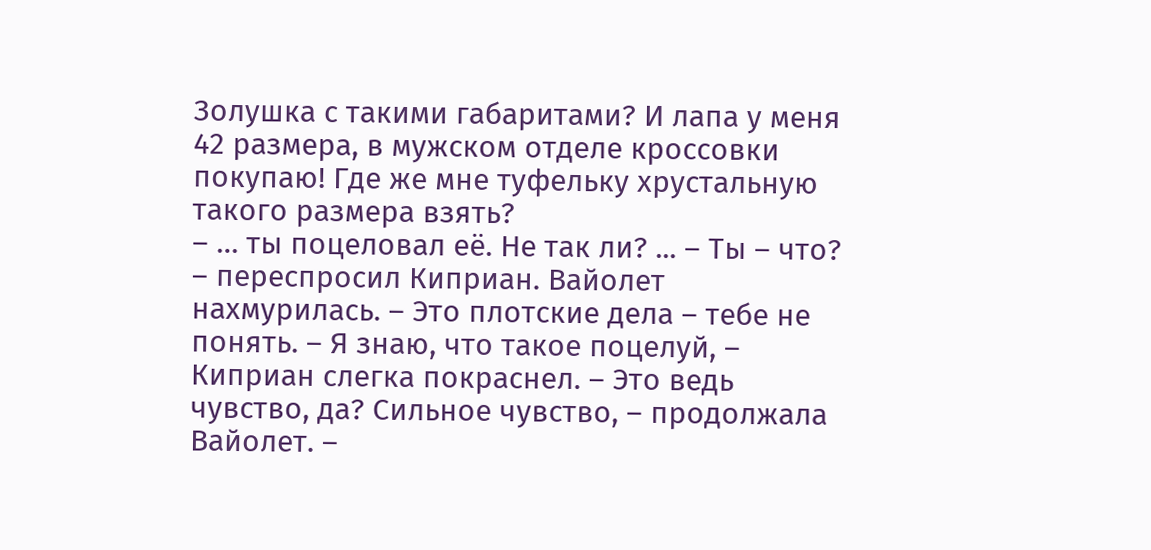Золушка с такими габаритами? И лапа у меня 42 размера, в мужском отделе кроссовки покупаю! Где же мне туфельку хрустальную такого размера взять?
– … ты поцеловал её. Не так ли? ... – Ты – что? – переспросил Киприан. Вайолет нахмурилась. – Это плотские дела – тебе не понять. – Я знаю, что такое поцелуй, – Киприан слегка покраснел. – Это ведь чувство, да? Сильное чувство, – продолжала Вайолет. –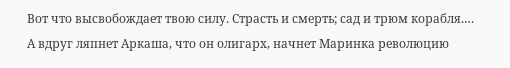Вот что высвобождает твою силу. Страсть и смерть; сад и трюм корабля.…
А вдруг ляпнет Аркаша, что он олигарх, начнет Маринка революцию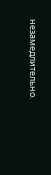незамедлительно.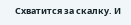Схватится за скалку. И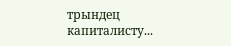трындец капиталисту...